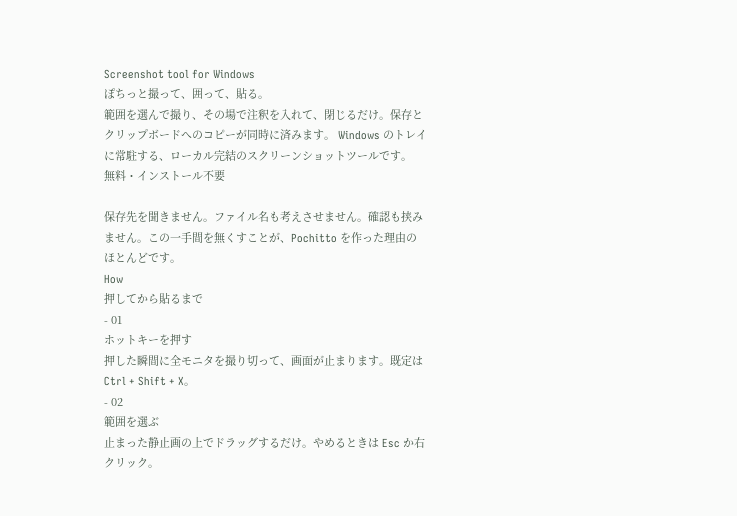Screenshot tool for Windows
ぽちっと撮って、囲って、貼る。
範囲を選んで撮り、その場で注釈を入れて、閉じるだけ。保存とクリップボードへのコピーが同時に済みます。 Windows のトレイに常駐する、ローカル完結のスクリーンショットツールです。
無料・インストール不要

保存先を聞きません。ファイル名も考えさせません。確認も挟みません。この一手間を無くすことが、Pochitto を作った理由のほとんどです。
How
押してから貼るまで
- 01
ホットキーを押す
押した瞬間に全モニタを撮り切って、画面が止まります。既定は Ctrl + Shift + X。
- 02
範囲を選ぶ
止まった静止画の上でドラッグするだけ。やめるときは Esc か右クリック。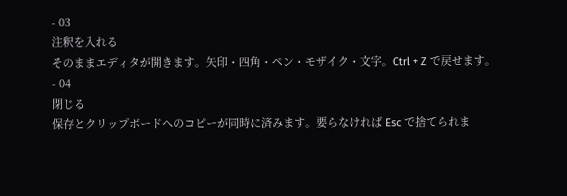- 03
注釈を入れる
そのままエディタが開きます。矢印・四角・ペン・モザイク・文字。Ctrl + Z で戻せます。
- 04
閉じる
保存とクリップボードへのコピーが同時に済みます。要らなければ Esc で捨てられま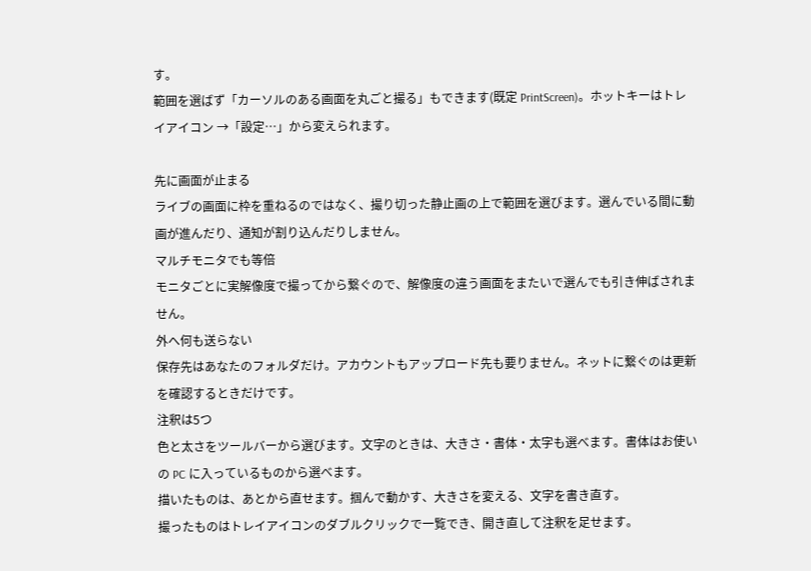す。
範囲を選ばず「カーソルのある画面を丸ごと撮る」もできます(既定 PrintScreen)。ホットキーはトレイアイコン →「設定…」から変えられます。

先に画面が止まる
ライブの画面に枠を重ねるのではなく、撮り切った静止画の上で範囲を選びます。選んでいる間に動画が進んだり、通知が割り込んだりしません。
マルチモニタでも等倍
モニタごとに実解像度で撮ってから繋ぐので、解像度の違う画面をまたいで選んでも引き伸ばされません。
外へ何も送らない
保存先はあなたのフォルダだけ。アカウントもアップロード先も要りません。ネットに繋ぐのは更新を確認するときだけです。
注釈は5つ
色と太さをツールバーから選びます。文字のときは、大きさ・書体・太字も選べます。書体はお使いの PC に入っているものから選べます。
描いたものは、あとから直せます。掴んで動かす、大きさを変える、文字を書き直す。
撮ったものはトレイアイコンのダブルクリックで一覧でき、開き直して注釈を足せます。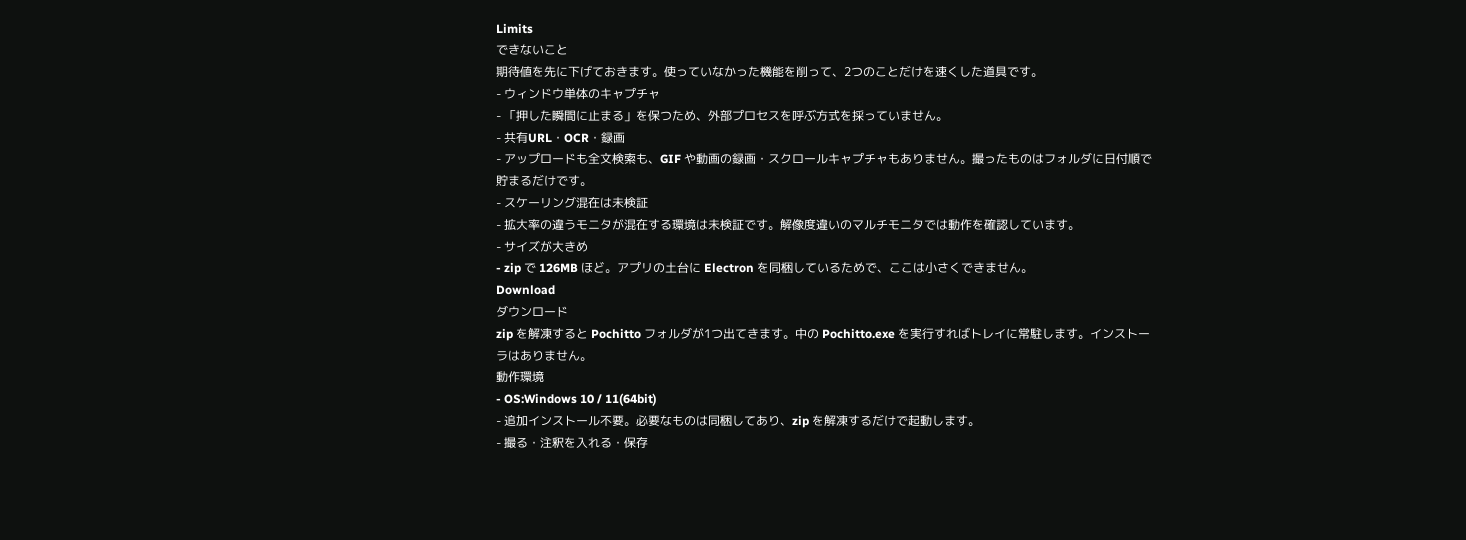Limits
できないこと
期待値を先に下げておきます。使っていなかった機能を削って、2つのことだけを速くした道具です。
- ウィンドウ単体のキャプチャ
- 「押した瞬間に止まる」を保つため、外部プロセスを呼ぶ方式を採っていません。
- 共有URL・OCR・録画
- アップロードも全文検索も、GIF や動画の録画・スクロールキャプチャもありません。撮ったものはフォルダに日付順で貯まるだけです。
- スケーリング混在は未検証
- 拡大率の違うモニタが混在する環境は未検証です。解像度違いのマルチモニタでは動作を確認しています。
- サイズが大きめ
- zip で 126MB ほど。アプリの土台に Electron を同梱しているためで、ここは小さくできません。
Download
ダウンロード
zip を解凍すると Pochitto フォルダが1つ出てきます。中の Pochitto.exe を実行すればトレイに常駐します。インストーラはありません。
動作環境
- OS:Windows 10 / 11(64bit)
- 追加インストール不要。必要なものは同梱してあり、zip を解凍するだけで起動します。
- 撮る・注釈を入れる・保存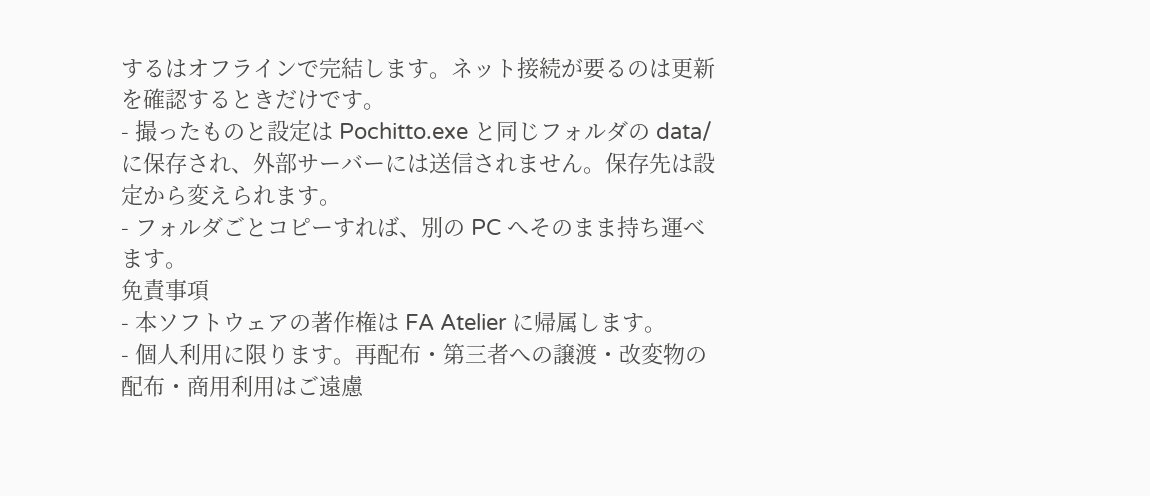するはオフラインで完結します。ネット接続が要るのは更新を確認するときだけです。
- 撮ったものと設定は Pochitto.exe と同じフォルダの data/ に保存され、外部サーバーには送信されません。保存先は設定から変えられます。
- フォルダごとコピーすれば、別の PC へそのまま持ち運べます。
免責事項
- 本ソフトウェアの著作権は FA Atelier に帰属します。
- 個人利用に限ります。再配布・第三者への譲渡・改変物の配布・商用利用はご遠慮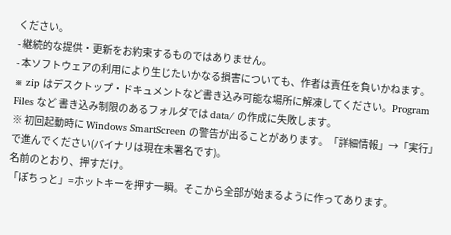ください。
- 継続的な提供・更新をお約束するものではありません。
- 本ソフトウェアの利用により生じたいかなる損害についても、作者は責任を負いかねます。
※ zip はデスクトップ・ドキュメントなど書き込み可能な場所に解凍してください。Program Files など 書き込み制限のあるフォルダでは data/ の作成に失敗します。
※ 初回起動時に Windows SmartScreen の警告が出ることがあります。「詳細情報」→「実行」で進んでください(バイナリは現在未署名です)。
名前のとおり、押すだけ。
「ぽちっと」=ホットキーを押す一瞬。そこから全部が始まるように作ってあります。